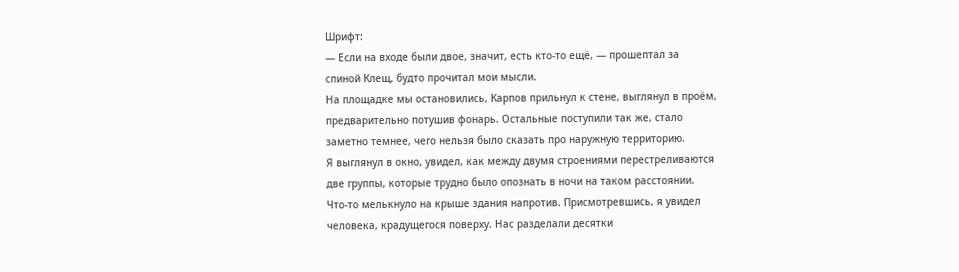Шрифт:
— Если на входе были двое, значит, есть кто-то ещё, — прошептал за спиной Клещ, будто прочитал мои мысли.
На площадке мы остановились, Карпов прильнул к стене, выглянул в проём, предварительно потушив фонарь. Остальные поступили так же, стало заметно темнее, чего нельзя было сказать про наружную территорию.
Я выглянул в окно, увидел, как между двумя строениями перестреливаются две группы, которые трудно было опознать в ночи на таком расстоянии.
Что-то мелькнуло на крыше здания напротив. Присмотревшись, я увидел человека, крадущегося поверху. Нас разделали десятки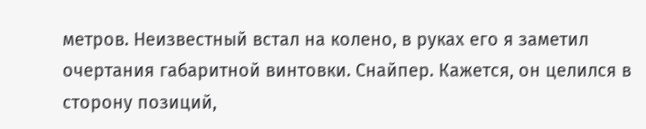метров. Неизвестный встал на колено, в руках его я заметил очертания габаритной винтовки. Снайпер. Кажется, он целился в сторону позиций,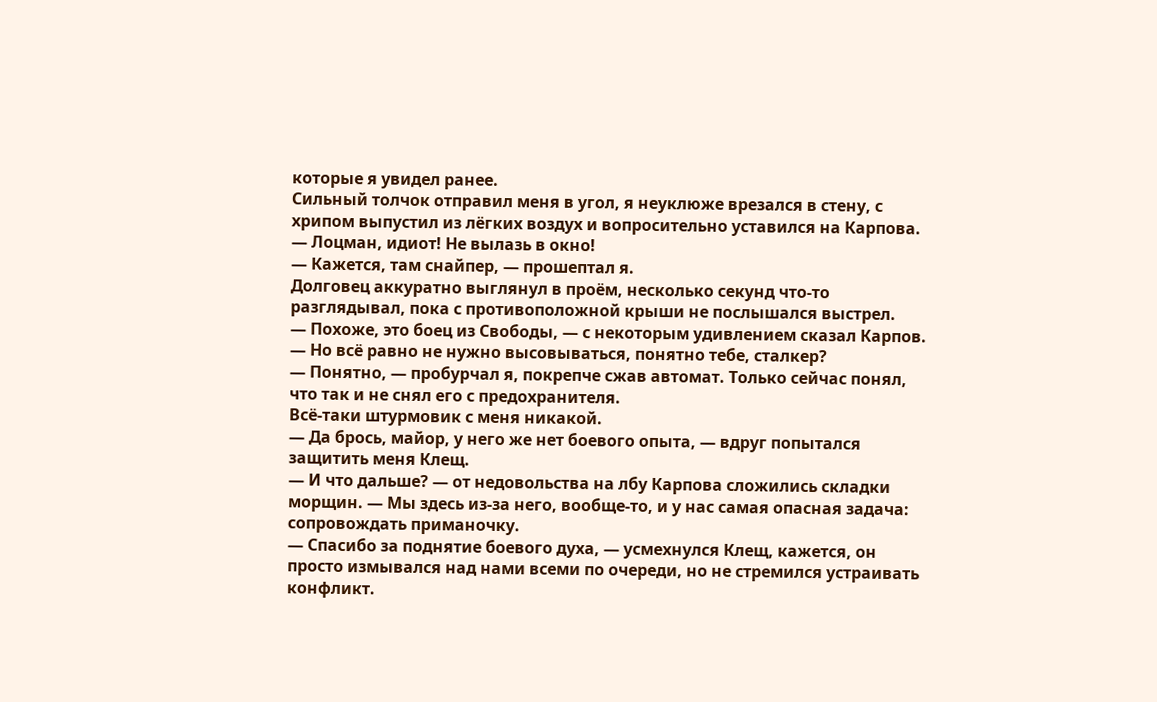которые я увидел ранее.
Сильный толчок отправил меня в угол, я неуклюже врезался в стену, с хрипом выпустил из лёгких воздух и вопросительно уставился на Карпова.
— Лоцман, идиот! Не вылазь в окно!
— Кажется, там снайпер, — прошептал я.
Долговец аккуратно выглянул в проём, несколько секунд что-то разглядывал, пока с противоположной крыши не послышался выстрел.
— Похоже, это боец из Свободы, — с некоторым удивлением сказал Карпов. — Но всё равно не нужно высовываться, понятно тебе, сталкер?
— Понятно, — пробурчал я, покрепче сжав автомат. Только сейчас понял, что так и не снял его с предохранителя.
Всё-таки штурмовик с меня никакой.
— Да брось, майор, у него же нет боевого опыта, — вдруг попытался защитить меня Клещ.
— И что дальше? — от недовольства на лбу Карпова сложились складки морщин. — Мы здесь из-за него, вообще-то, и у нас самая опасная задача: сопровождать приманочку.
— Спасибо за поднятие боевого духа, — усмехнулся Клещ, кажется, он просто измывался над нами всеми по очереди, но не стремился устраивать конфликт.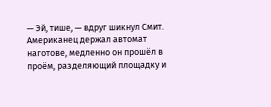— Эй, тише, — вдруг шикнул Смит. Американец держал автомат наготове, медленно он прошёл в проём, разделяющий площадку и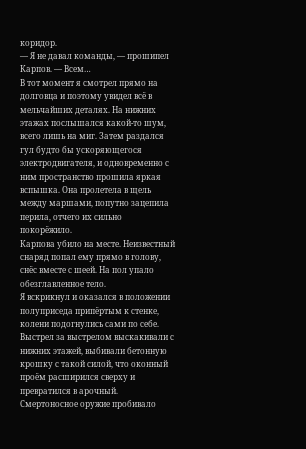коридор.
— Я не давал команды, — прошипел Карпов. — Всем…
В тот момент я смотрел прямо на долговца и поэтому увидел всё в мельчайших деталях. На нижних этажах послышался какой-то шум, всего лишь на миг. Затем раздался гул будто бы ускоряющегося электродвигателя, и одновременно с ним пространство прошила яркая вспышка. Она пролетела в щель между маршами, попутно зацепила перила, отчего их сильно покорёжило.
Карпова убило на месте. Неизвестный снаряд попал ему прямо в голову, снёс вместе с шеей. На пол упало обезглавленное тело.
Я вскрикнул и оказался в положении полуприседа припёртым к стенке, колени подогнулись сами по себе. Выстрел за выстрелом выскакивали с нижних этажей, выбивали бетонную крошку с такой силой, что оконный проём расширился сверху и превратился в арочный. Смертоносное оружие пробивало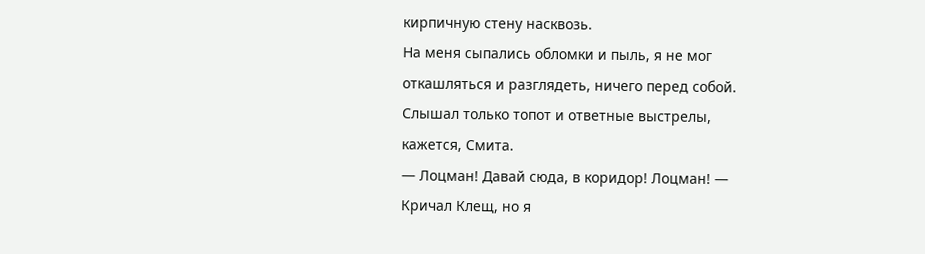кирпичную стену насквозь.
На меня сыпались обломки и пыль, я не мог откашляться и разглядеть, ничего перед собой. Слышал только топот и ответные выстрелы, кажется, Смита.
— Лоцман! Давай сюда, в коридор! Лоцман! — Кричал Клещ, но я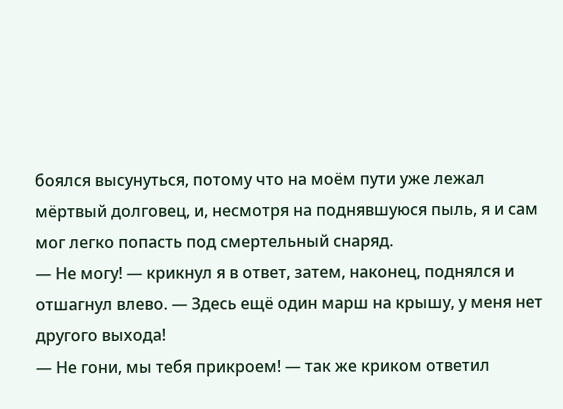боялся высунуться, потому что на моём пути уже лежал мёртвый долговец, и, несмотря на поднявшуюся пыль, я и сам мог легко попасть под смертельный снаряд.
— Не могу! — крикнул я в ответ, затем, наконец, поднялся и отшагнул влево. — Здесь ещё один марш на крышу, у меня нет другого выхода!
— Не гони, мы тебя прикроем! — так же криком ответил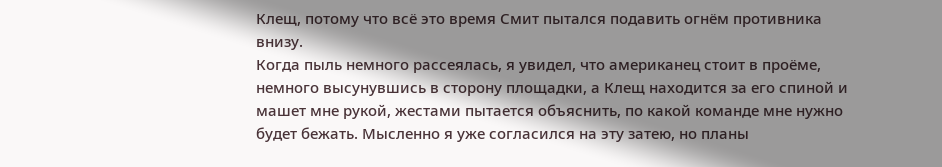Клещ, потому что всё это время Смит пытался подавить огнём противника внизу.
Когда пыль немного рассеялась, я увидел, что американец стоит в проёме, немного высунувшись в сторону площадки, а Клещ находится за его спиной и машет мне рукой, жестами пытается объяснить, по какой команде мне нужно будет бежать. Мысленно я уже согласился на эту затею, но планы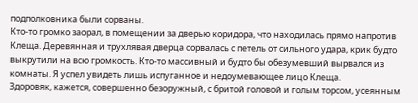подполковника были сорваны.
Кто-то громко заорал, в помещении за дверью коридора, что находилась прямо напротив Клеща. Деревянная и трухлявая дверца сорвалась с петель от сильного удара, крик будто выкрутили на всю громкость. Кто-то массивный и будто бы обезумевший вырвался из комнаты. Я успел увидеть лишь испуганное и недоумевающее лицо Клеща.
Здоровяк, кажется, совершенно безоружный, с бритой головой и голым торсом, усеянным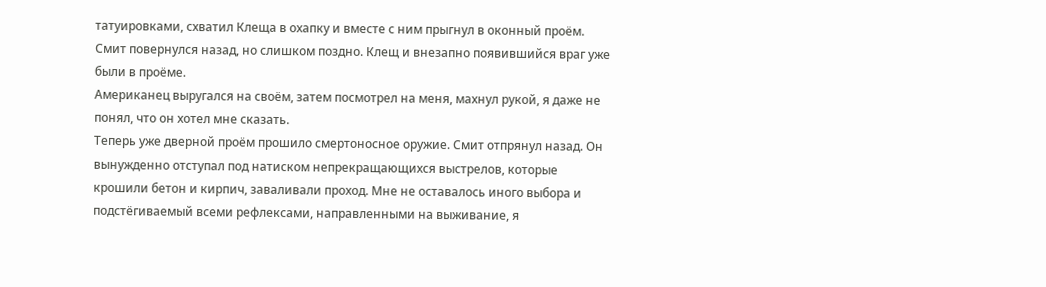татуировками, схватил Клеща в охапку и вместе с ним прыгнул в оконный проём.
Смит повернулся назад, но слишком поздно. Клещ и внезапно появившийся враг уже были в проёме.
Американец выругался на своём, затем посмотрел на меня, махнул рукой, я даже не понял, что он хотел мне сказать.
Теперь уже дверной проём прошило смертоносное оружие. Смит отпрянул назад. Он вынужденно отступал под натиском непрекращающихся выстрелов, которые крошили бетон и кирпич, заваливали проход. Мне не оставалось иного выбора и подстёгиваемый всеми рефлексами, направленными на выживание, я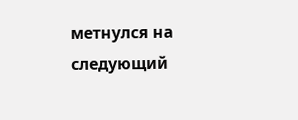метнулся на следующий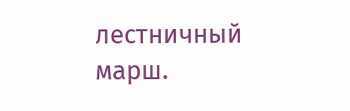лестничный марш.